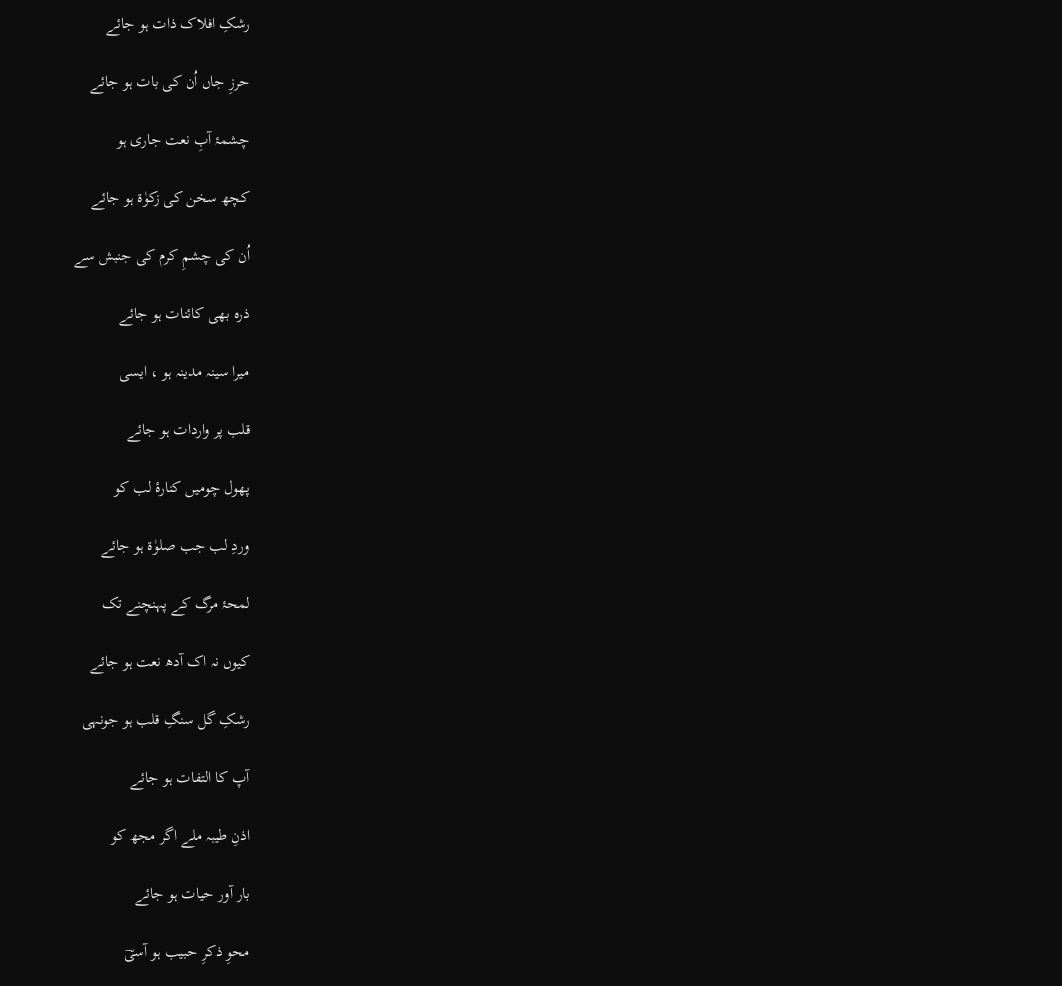رشکِ افلاک ذات ہو جائے

حرزِ جاں اُن کی بات ہو جائے

چشمۂ آبِ نعت جاری ہو

کچھ سخن کی زکوٰۃ ہو جائے

اُن کی چشمِ کرم کی جنبش سے

ذرہ بھی کائنات ہو جائے

میرا سینہ مدینہ ہو ، ایسی

قلب پر واردات ہو جائے

پھول چومیں کنارۂ لب کو

وردِ لب جب صلوٰۃ ہو جائے

لمحۂ مرگ کے پہنچنے تک

کیوں نہ اک آدھ نعت ہو جائے

رشکِ گل سنگِ قلب ہو جونہی

آپ کا التفات ہو جائے

اذنِ طیبہ ملے اگر مجھ کو

بار آور حیات ہو جائے

محوِ ذکرِ حبیب ہو آسیؔ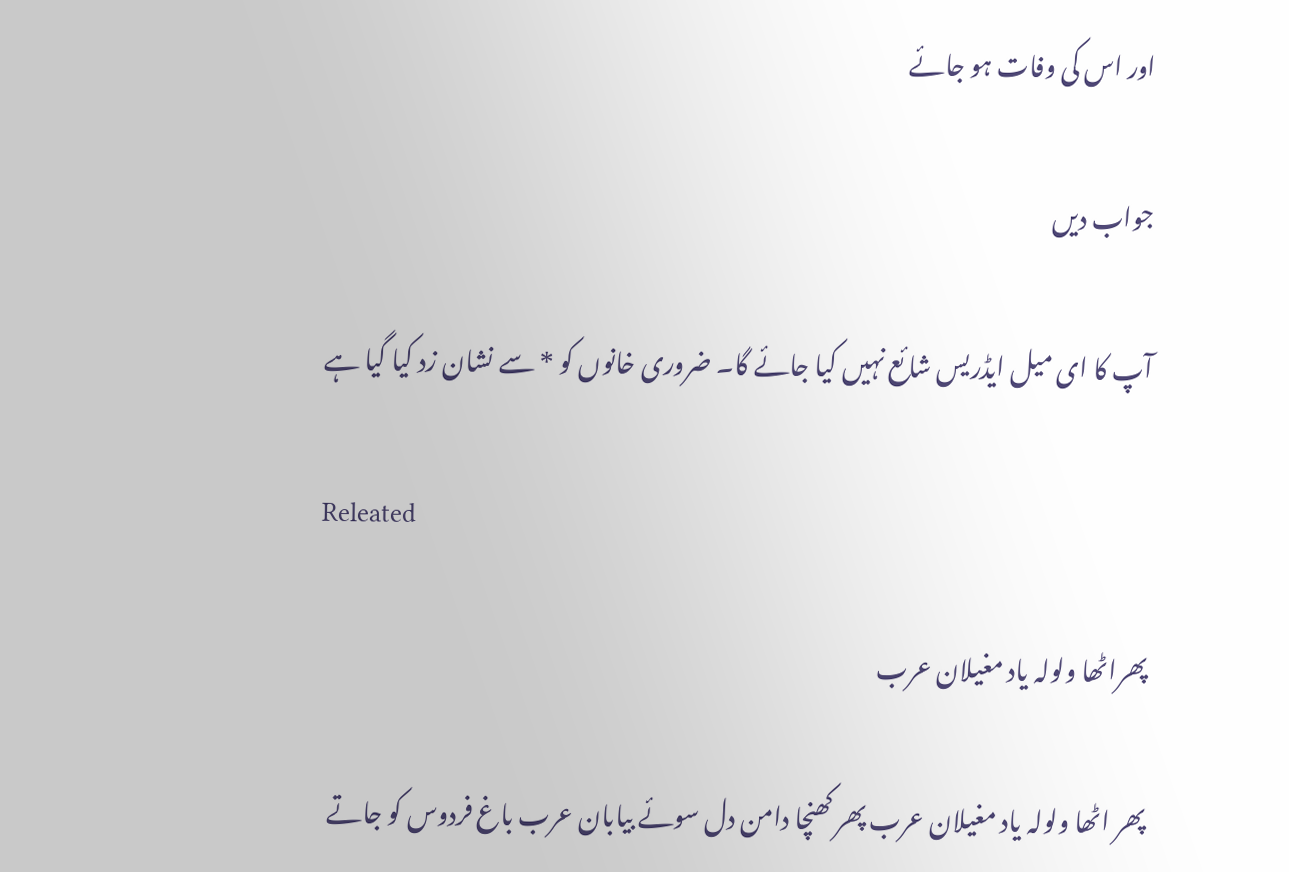اور اس کی وفات ہو جائے

جواب دیں

آپ کا ای میل ایڈریس شائع نہیں کیا جائے گا۔ ضروری خانوں کو * سے نشان زد کیا گیا ہے

Releated

پھراٹھا ولولہ یاد مغیلان عرب

پھر اٹھا ولولہ یاد مغیلان عرب پھر کھنچا دامن دل سوئے بیابان عرب باغ فردوس کو جاتے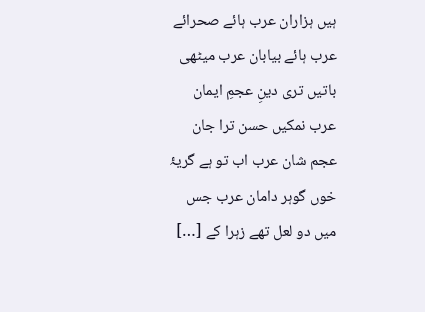ہیں ہزاران عرب ہائے صحرائے عرب ہائے بیابان عرب میٹھی باتیں تری دینِ عجمِ ایمان عرب نمکیں حسن ترا جان عجم شان عرب اب تو ہے گریۂ خوں گوہر دامان عرب جس میں دو لعل تھے زہرا کے […]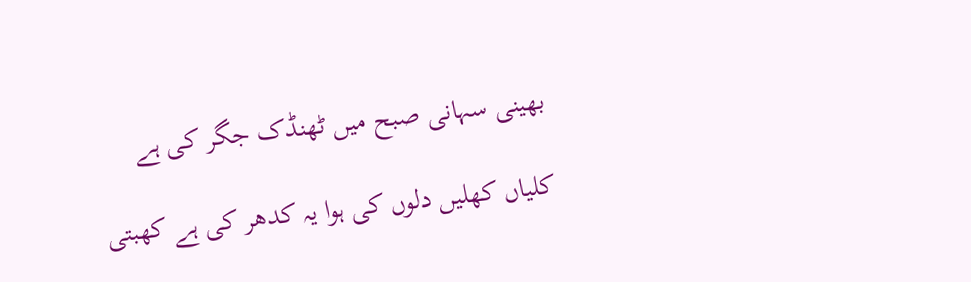بھینی سہانی صبح میں ٹھنڈک جگر کی ہے

کلیاں کھلیں دلوں کی ہوا یہ کدھر کی ہے کھبتی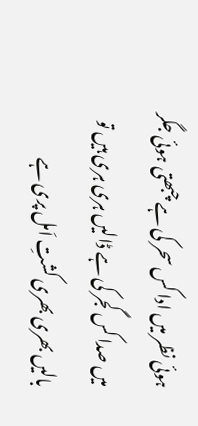ہوئی نظر میں ادا کس سحر کی ہے چبھتی ہوئی جگر میں صدا کس گجر کی ہے ڈالیں ہری ہری ہیں تو بالیں بھری بھری کشتِ اَمل پری ہے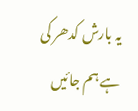یہ بارش کدھر کی ہے ہم جائیں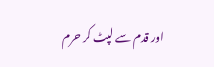اور قدم سے لپٹ کر حرم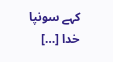کہے سونپا خدا […]